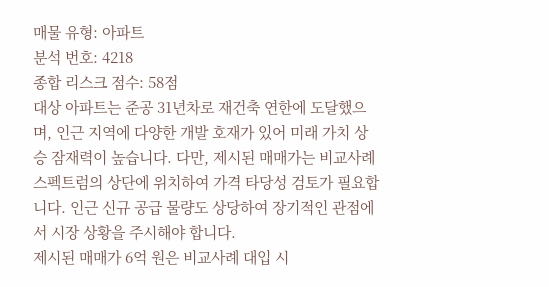매물 유형: 아파트
분석 번호: 4218
종합 리스크 점수: 58점
대상 아파트는 준공 31년차로 재건축 연한에 도달했으며, 인근 지역에 다양한 개발 호재가 있어 미래 가치 상승 잠재력이 높습니다. 다만, 제시된 매매가는 비교사례 스펙트럼의 상단에 위치하여 가격 타당성 검토가 필요합니다. 인근 신규 공급 물량도 상당하여 장기적인 관점에서 시장 상황을 주시해야 합니다.
제시된 매매가 6억 원은 비교사례 대입 시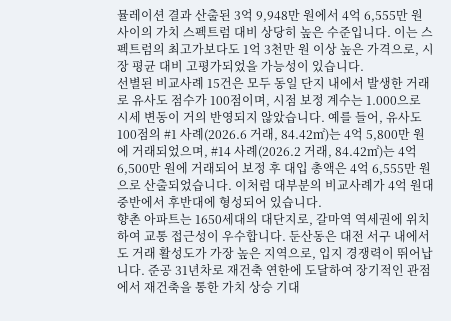뮬레이션 결과 산출된 3억 9,948만 원에서 4억 6,555만 원 사이의 가치 스펙트럼 대비 상당히 높은 수준입니다. 이는 스펙트럼의 최고가보다도 1억 3천만 원 이상 높은 가격으로, 시장 평균 대비 고평가되었을 가능성이 있습니다.
선별된 비교사례 15건은 모두 동일 단지 내에서 발생한 거래로 유사도 점수가 100점이며, 시점 보정 계수는 1.000으로 시세 변동이 거의 반영되지 않았습니다. 예를 들어, 유사도 100점의 #1 사례(2026.6 거래, 84.42㎡)는 4억 5,800만 원에 거래되었으며, #14 사례(2026.2 거래, 84.42㎡)는 4억 6,500만 원에 거래되어 보정 후 대입 총액은 4억 6,555만 원으로 산출되었습니다. 이처럼 대부분의 비교사례가 4억 원대 중반에서 후반대에 형성되어 있습니다.
향촌 아파트는 1650세대의 대단지로, 갈마역 역세권에 위치하여 교통 접근성이 우수합니다. 둔산동은 대전 서구 내에서도 거래 활성도가 가장 높은 지역으로, 입지 경쟁력이 뛰어납니다. 준공 31년차로 재건축 연한에 도달하여 장기적인 관점에서 재건축을 통한 가치 상승 기대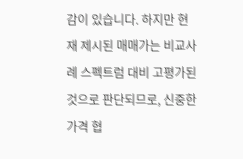감이 있습니다. 하지만 현재 제시된 매매가는 비교사례 스펙트럼 대비 고평가된 것으로 판단되므로, 신중한 가격 협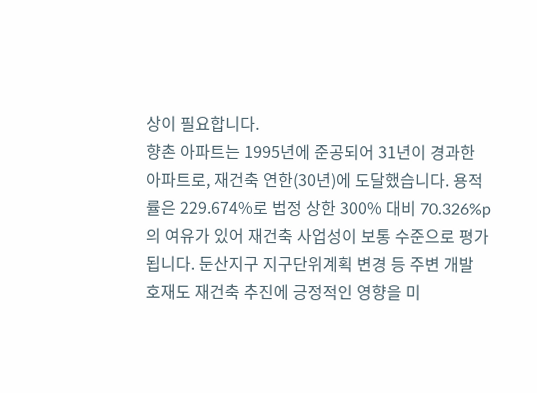상이 필요합니다.
향촌 아파트는 1995년에 준공되어 31년이 경과한 아파트로, 재건축 연한(30년)에 도달했습니다. 용적률은 229.674%로 법정 상한 300% 대비 70.326%p의 여유가 있어 재건축 사업성이 보통 수준으로 평가됩니다. 둔산지구 지구단위계획 변경 등 주변 개발 호재도 재건축 추진에 긍정적인 영향을 미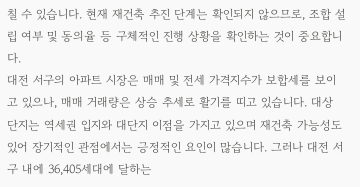칠 수 있습니다. 현재 재건축 추진 단계는 확인되지 않으므로, 조합 설립 여부 및 동의율 등 구체적인 진행 상황을 확인하는 것이 중요합니다.
대전 서구의 아파트 시장은 매매 및 전세 가격지수가 보합세를 보이고 있으나, 매매 거래량은 상승 추세로 활기를 띠고 있습니다. 대상 단지는 역세권 입지와 대단지 이점을 가지고 있으며 재건축 가능성도 있어 장기적인 관점에서는 긍정적인 요인이 많습니다. 그러나 대전 서구 내에 36,405세대에 달하는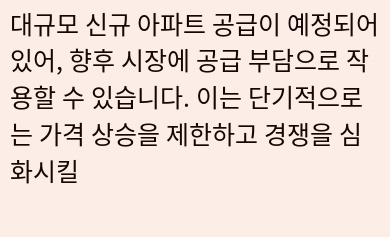대규모 신규 아파트 공급이 예정되어 있어, 향후 시장에 공급 부담으로 작용할 수 있습니다. 이는 단기적으로는 가격 상승을 제한하고 경쟁을 심화시킬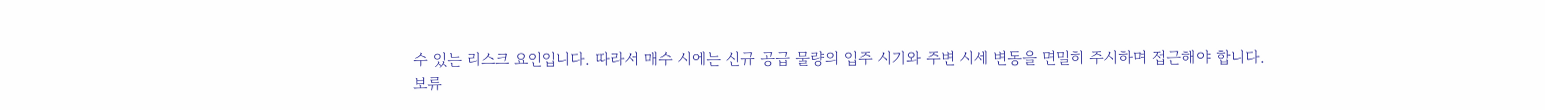수 있는 리스크 요인입니다. 따라서 매수 시에는 신규 공급 물량의 입주 시기와 주변 시세 변동을 면밀히 주시하며 접근해야 합니다.
보류